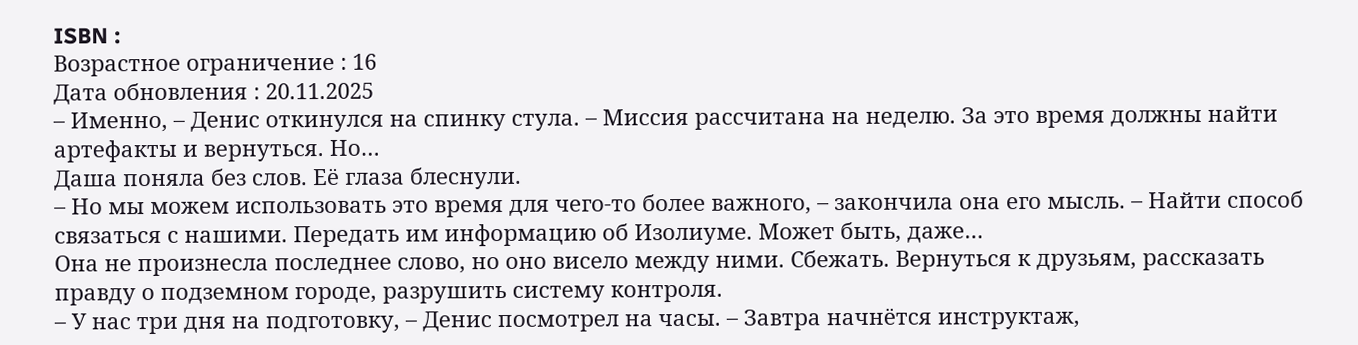ISBN :
Возрастное ограничение : 16
Дата обновления : 20.11.2025
– Именно, – Денис откинулся на спинку стула. – Миссия рассчитана на неделю. За это время должны найти артефакты и вернуться. Но…
Даша поняла без слов. Её глаза блеснули.
– Но мы можем использовать это время для чего-то более важного, – закончила она его мысль. – Найти способ связаться с нашими. Передать им информацию об Изолиуме. Может быть, даже…
Она не произнесла последнее слово, но оно висело между ними. Сбежать. Вернуться к друзьям, рассказать правду о подземном городе, разрушить систему контроля.
– У нас три дня на подготовку, – Денис посмотрел на часы. – Завтра начнётся инструктаж,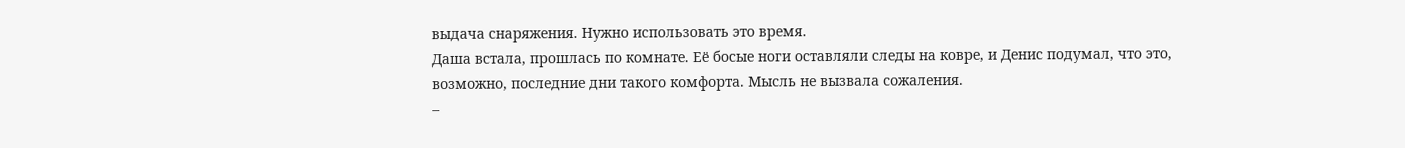выдача снаряжения. Нужно использовать это время.
Даша встала, прошлась по комнате. Её босые ноги оставляли следы на ковре, и Денис подумал, что это, возможно, последние дни такого комфорта. Мысль не вызвала сожаления.
–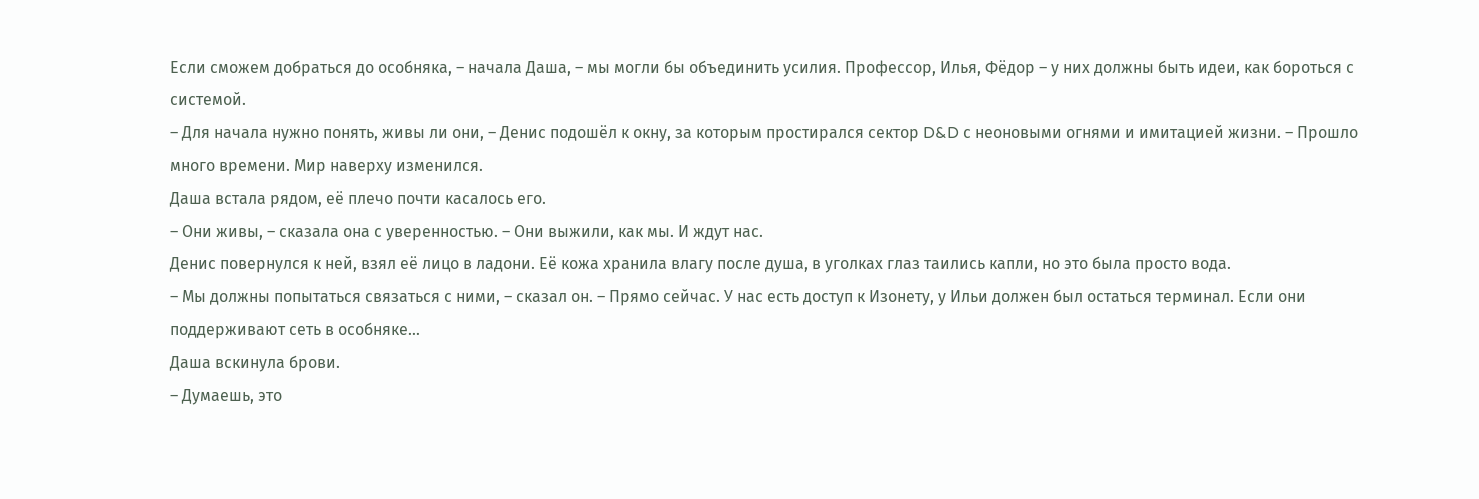Если сможем добраться до особняка, – начала Даша, – мы могли бы объединить усилия. Профессор, Илья, Фёдор – у них должны быть идеи, как бороться с системой.
– Для начала нужно понять, живы ли они, – Денис подошёл к окну, за которым простирался сектор D&D с неоновыми огнями и имитацией жизни. – Прошло много времени. Мир наверху изменился.
Даша встала рядом, её плечо почти касалось его.
– Они живы, – сказала она с уверенностью. – Они выжили, как мы. И ждут нас.
Денис повернулся к ней, взял её лицо в ладони. Её кожа хранила влагу после душа, в уголках глаз таились капли, но это была просто вода.
– Мы должны попытаться связаться с ними, – сказал он. – Прямо сейчас. У нас есть доступ к Изонету, у Ильи должен был остаться терминал. Если они поддерживают сеть в особняке…
Даша вскинула брови.
– Думаешь, это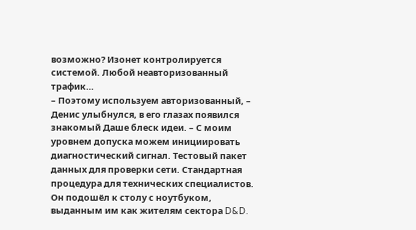возможно? Изонет контролируется системой. Любой неавторизованный трафик…
– Поэтому используем авторизованный, – Денис улыбнулся, в его глазах появился знакомый Даше блеск идеи. – С моим уровнем допуска можем инициировать диагностический сигнал. Тестовый пакет данных для проверки сети. Стандартная процедура для технических специалистов.
Он подошёл к столу с ноутбуком, выданным им как жителям сектора D&D.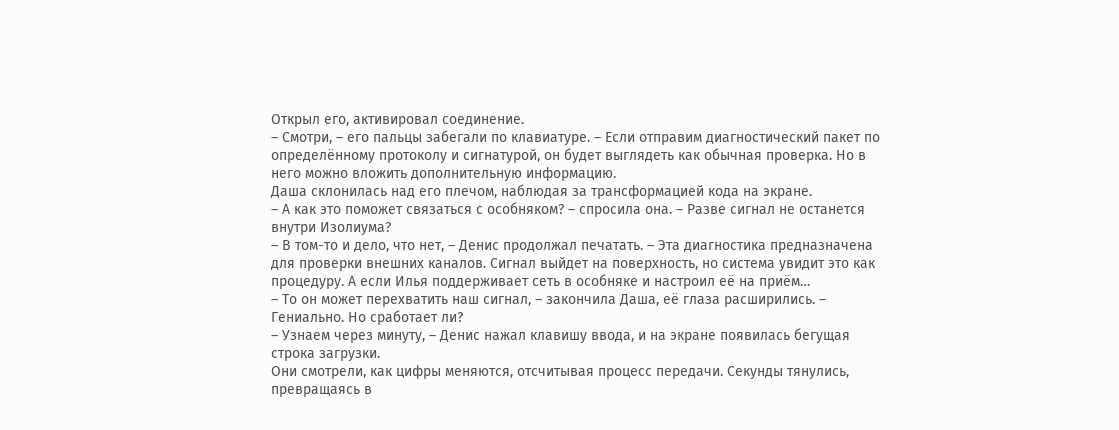Открыл его, активировал соединение.
– Смотри, – его пальцы забегали по клавиатуре. – Если отправим диагностический пакет по определённому протоколу и сигнатурой, он будет выглядеть как обычная проверка. Но в него можно вложить дополнительную информацию.
Даша склонилась над его плечом, наблюдая за трансформацией кода на экране.
– А как это поможет связаться с особняком? – спросила она. – Разве сигнал не останется внутри Изолиума?
– В том-то и дело, что нет, – Денис продолжал печатать. – Эта диагностика предназначена для проверки внешних каналов. Сигнал выйдет на поверхность, но система увидит это как процедуру. А если Илья поддерживает сеть в особняке и настроил её на приём…
– То он может перехватить наш сигнал, – закончила Даша, её глаза расширились. – Гениально. Но сработает ли?
– Узнаем через минуту, – Денис нажал клавишу ввода, и на экране появилась бегущая строка загрузки.
Они смотрели, как цифры меняются, отсчитывая процесс передачи. Секунды тянулись, превращаясь в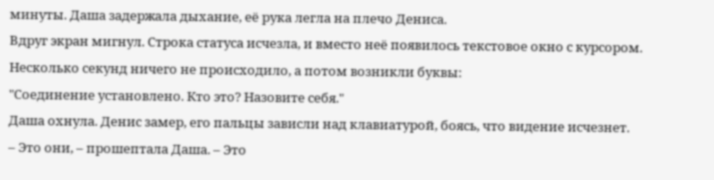минуты. Даша задержала дыхание, её рука легла на плечо Дениса.
Вдруг экран мигнул. Строка статуса исчезла, и вместо неё появилось текстовое окно с курсором. Несколько секунд ничего не происходило, а потом возникли буквы:
"Соединение установлено. Кто это? Назовите себя."
Даша охнула. Денис замер, его пальцы зависли над клавиатурой, боясь, что видение исчезнет.
– Это они, – прошептала Даша. – Это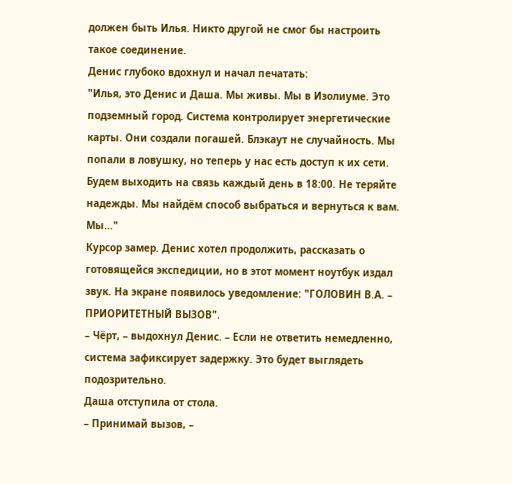должен быть Илья. Никто другой не смог бы настроить такое соединение.
Денис глубоко вдохнул и начал печатать:
"Илья, это Денис и Даша. Мы живы. Мы в Изолиуме. Это подземный город. Система контролирует энергетические карты. Они создали погашей. Блэкаут не случайность. Мы попали в ловушку, но теперь у нас есть доступ к их сети. Будем выходить на связь каждый день в 18:00. Не теряйте надежды. Мы найдём способ выбраться и вернуться к вам. Мы…"
Курсор замер. Денис хотел продолжить, рассказать о готовящейся экспедиции, но в этот момент ноутбук издал звук. На экране появилось уведомление: "ГОЛОВИН В.А. – ПРИОРИТЕТНЫЙ ВЫЗОВ".
– Чёрт, – выдохнул Денис. – Если не ответить немедленно, система зафиксирует задержку. Это будет выглядеть подозрительно.
Даша отступила от стола.
– Принимай вызов, –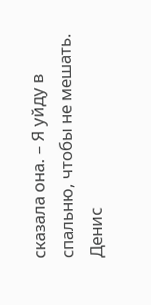сказала она. – Я уйду в спальню, чтобы не мешать.
Денис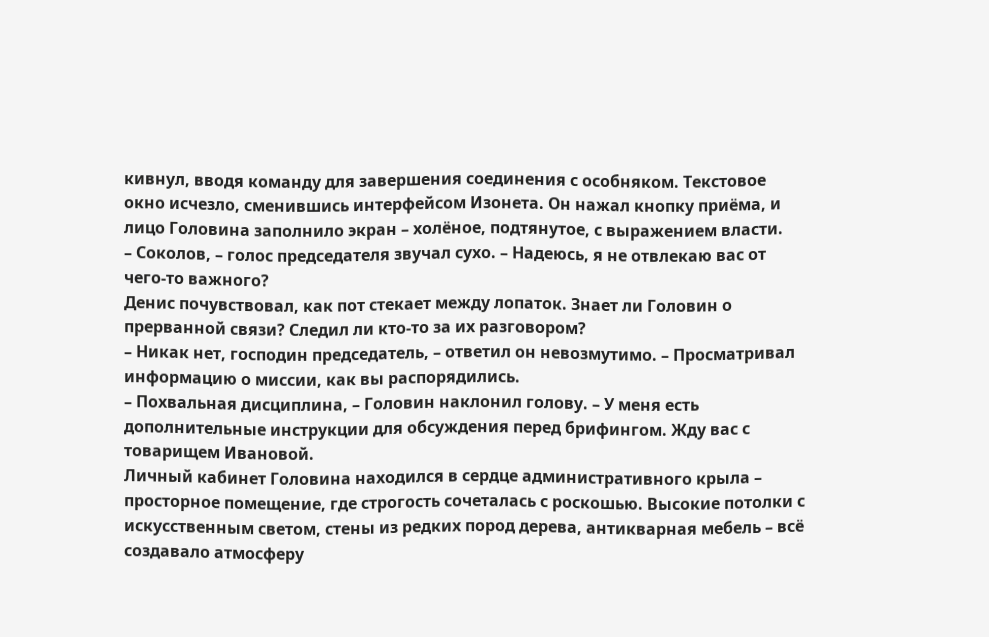кивнул, вводя команду для завершения соединения с особняком. Текстовое окно исчезло, сменившись интерфейсом Изонета. Он нажал кнопку приёма, и лицо Головина заполнило экран – холёное, подтянутое, с выражением власти.
– Соколов, – голос председателя звучал сухо. – Надеюсь, я не отвлекаю вас от чего-то важного?
Денис почувствовал, как пот стекает между лопаток. Знает ли Головин о прерванной связи? Следил ли кто-то за их разговором?
– Никак нет, господин председатель, – ответил он невозмутимо. – Просматривал информацию о миссии, как вы распорядились.
– Похвальная дисциплина, – Головин наклонил голову. – У меня есть дополнительные инструкции для обсуждения перед брифингом. Жду вас с товарищем Ивановой.
Личный кабинет Головина находился в сердце административного крыла – просторное помещение, где строгость сочеталась с роскошью. Высокие потолки с искусственным светом, стены из редких пород дерева, антикварная мебель – всё создавало атмосферу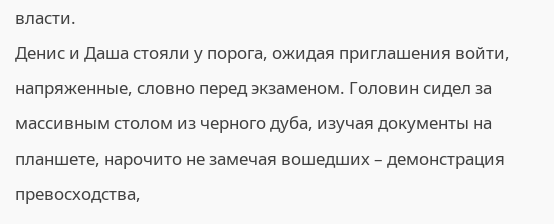власти.
Денис и Даша стояли у порога, ожидая приглашения войти, напряженные, словно перед экзаменом. Головин сидел за массивным столом из черного дуба, изучая документы на планшете, нарочито не замечая вошедших – демонстрация превосходства,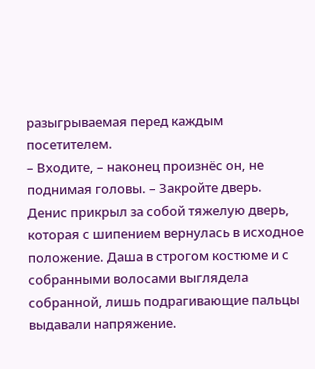разыгрываемая перед каждым посетителем.
– Входите, – наконец произнёс он, не поднимая головы. – Закройте дверь.
Денис прикрыл за собой тяжелую дверь, которая с шипением вернулась в исходное положение. Даша в строгом костюме и с собранными волосами выглядела собранной, лишь подрагивающие пальцы выдавали напряжение.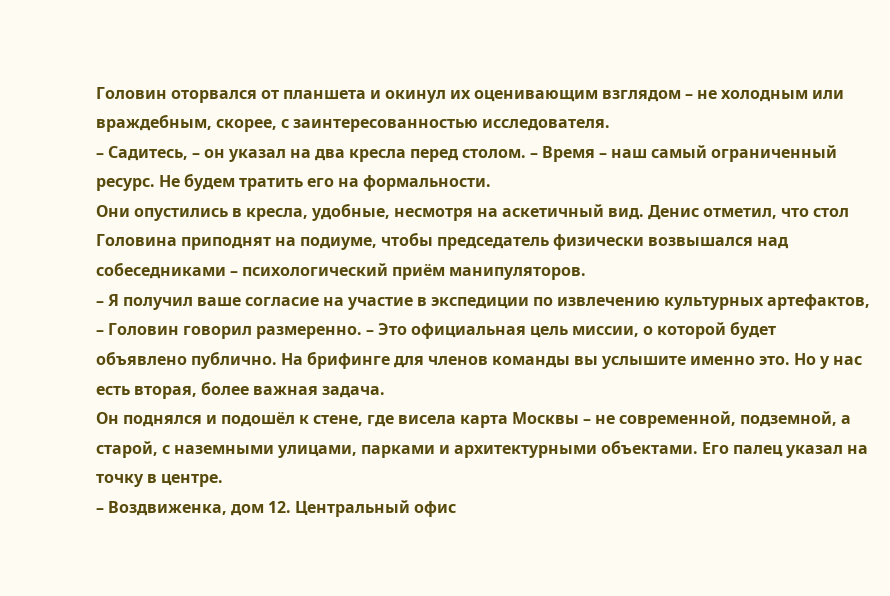Головин оторвался от планшета и окинул их оценивающим взглядом – не холодным или враждебным, скорее, с заинтересованностью исследователя.
– Садитесь, – он указал на два кресла перед столом. – Время – наш самый ограниченный ресурс. Не будем тратить его на формальности.
Они опустились в кресла, удобные, несмотря на аскетичный вид. Денис отметил, что стол Головина приподнят на подиуме, чтобы председатель физически возвышался над собеседниками – психологический приём манипуляторов.
– Я получил ваше согласие на участие в экспедиции по извлечению культурных артефактов, – Головин говорил размеренно. – Это официальная цель миссии, о которой будет объявлено публично. На брифинге для членов команды вы услышите именно это. Но у нас есть вторая, более важная задача.
Он поднялся и подошёл к стене, где висела карта Москвы – не современной, подземной, а старой, с наземными улицами, парками и архитектурными объектами. Его палец указал на точку в центре.
– Воздвиженка, дом 12. Центральный офис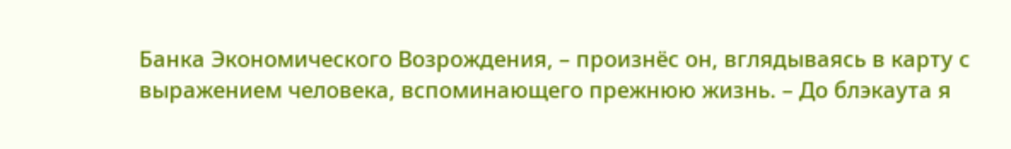Банка Экономического Возрождения, – произнёс он, вглядываясь в карту с выражением человека, вспоминающего прежнюю жизнь. – До блэкаута я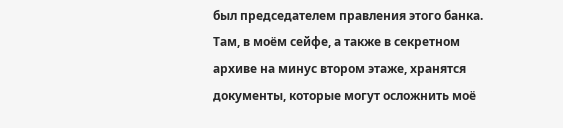был председателем правления этого банка. Там, в моём сейфе, а также в секретном архиве на минус втором этаже, хранятся документы, которые могут осложнить моё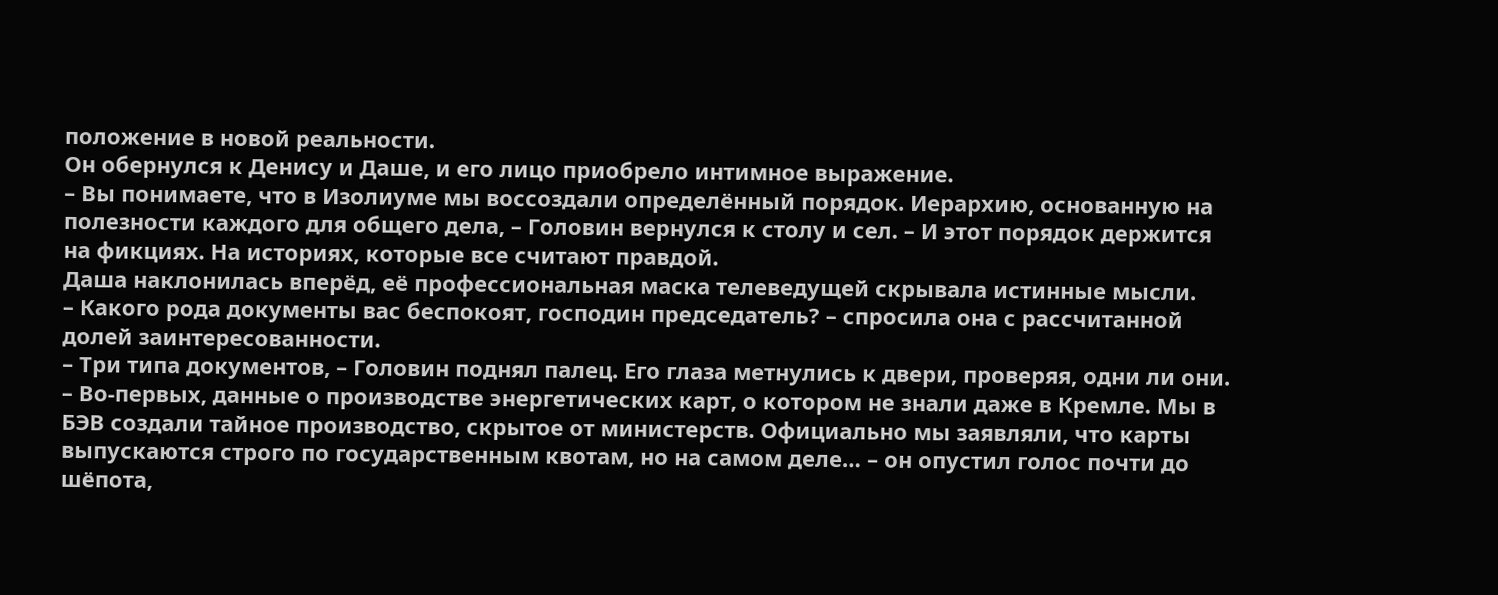положение в новой реальности.
Он обернулся к Денису и Даше, и его лицо приобрело интимное выражение.
– Вы понимаете, что в Изолиуме мы воссоздали определённый порядок. Иерархию, основанную на полезности каждого для общего дела, – Головин вернулся к столу и сел. – И этот порядок держится на фикциях. На историях, которые все считают правдой.
Даша наклонилась вперёд, её профессиональная маска телеведущей скрывала истинные мысли.
– Какого рода документы вас беспокоят, господин председатель? – спросила она с рассчитанной долей заинтересованности.
– Три типа документов, – Головин поднял палец. Его глаза метнулись к двери, проверяя, одни ли они. – Во-первых, данные о производстве энергетических карт, о котором не знали даже в Кремле. Мы в БЭВ создали тайное производство, скрытое от министерств. Официально мы заявляли, что карты выпускаются строго по государственным квотам, но на самом деле… – он опустил голос почти до шёпота,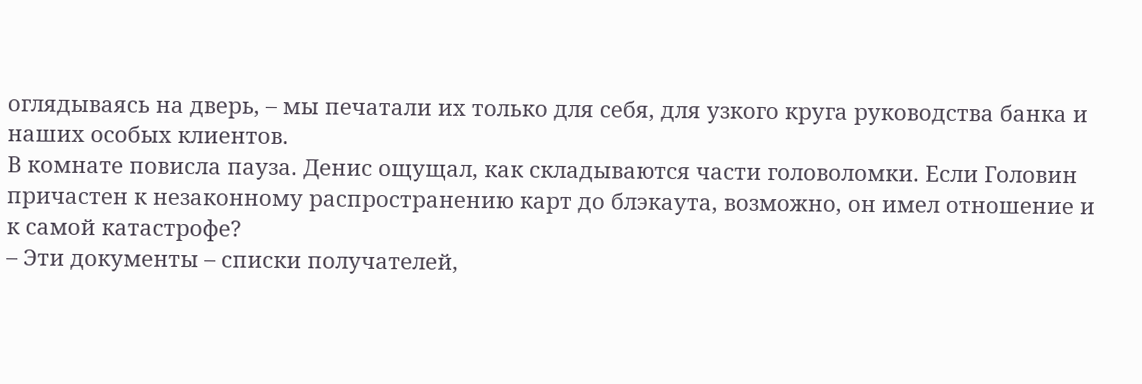оглядываясь на дверь, – мы печатали их только для себя, для узкого круга руководства банка и наших особых клиентов.
В комнате повисла пауза. Денис ощущал, как складываются части головоломки. Если Головин причастен к незаконному распространению карт до блэкаута, возможно, он имел отношение и к самой катастрофе?
– Эти документы – списки получателей,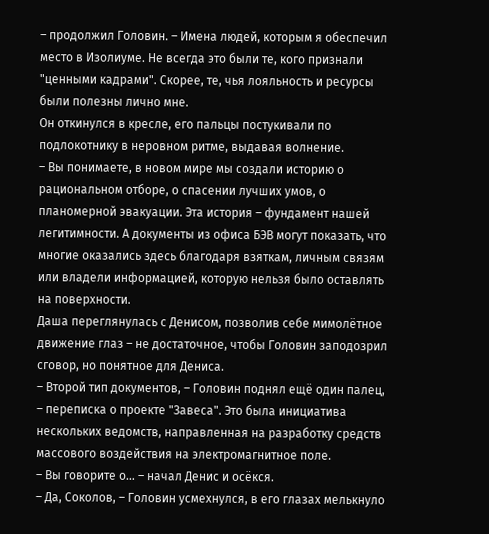– продолжил Головин. – Имена людей, которым я обеспечил место в Изолиуме. Не всегда это были те, кого признали "ценными кадрами". Скорее, те, чья лояльность и ресурсы были полезны лично мне.
Он откинулся в кресле, его пальцы постукивали по подлокотнику в неровном ритме, выдавая волнение.
– Вы понимаете, в новом мире мы создали историю о рациональном отборе, о спасении лучших умов, о планомерной эвакуации. Эта история – фундамент нашей легитимности. А документы из офиса БЭВ могут показать, что многие оказались здесь благодаря взяткам, личным связям или владели информацией, которую нельзя было оставлять на поверхности.
Даша переглянулась с Денисом, позволив себе мимолётное движение глаз – не достаточное, чтобы Головин заподозрил сговор, но понятное для Дениса.
– Второй тип документов, – Головин поднял ещё один палец, – переписка о проекте "Завеса". Это была инициатива нескольких ведомств, направленная на разработку средств массового воздействия на электромагнитное поле.
– Вы говорите о… – начал Денис и осёкся.
– Да, Соколов, – Головин усмехнулся, в его глазах мелькнуло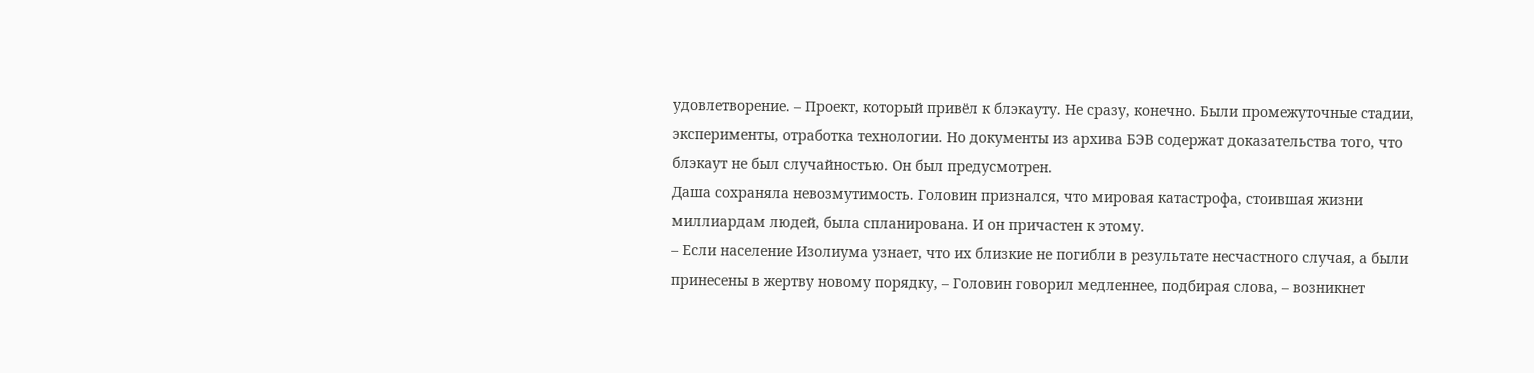удовлетворение. – Проект, который привёл к блэкауту. Не сразу, конечно. Были промежуточные стадии, эксперименты, отработка технологии. Но документы из архива БЭВ содержат доказательства того, что блэкаут не был случайностью. Он был предусмотрен.
Даша сохраняла невозмутимость. Головин признался, что мировая катастрофа, стоившая жизни миллиардам людей, была спланирована. И он причастен к этому.
– Если население Изолиума узнает, что их близкие не погибли в результате несчастного случая, а были принесены в жертву новому порядку, – Головин говорил медленнее, подбирая слова, – возникнет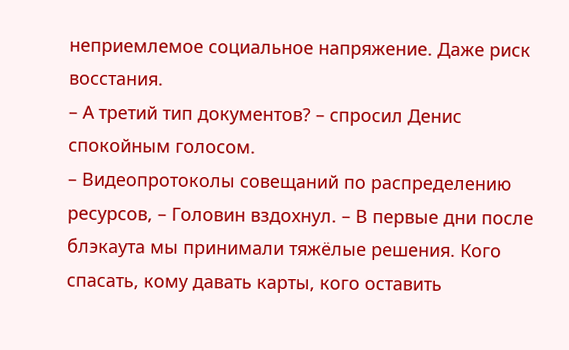неприемлемое социальное напряжение. Даже риск восстания.
– А третий тип документов? – спросил Денис спокойным голосом.
– Видеопротоколы совещаний по распределению ресурсов, – Головин вздохнул. – В первые дни после блэкаута мы принимали тяжёлые решения. Кого спасать, кому давать карты, кого оставить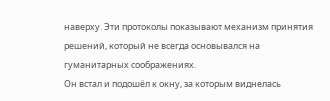наверху. Эти протоколы показывают механизм принятия решений, который не всегда основывался на гуманитарных соображениях.
Он встал и подошёл к окну, за которым виднелась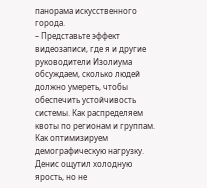панорама искусственного города.
– Представьте эффект видеозаписи, где я и другие руководители Изолиума обсуждаем, сколько людей должно умереть, чтобы обеспечить устойчивость системы. Как распределяем квоты по регионам и группам. Как оптимизируем демографическую нагрузку.
Денис ощутил холодную ярость, но не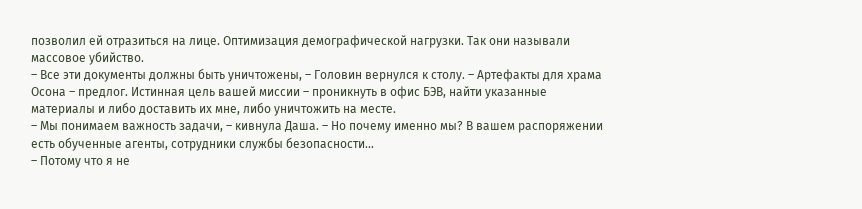позволил ей отразиться на лице. Оптимизация демографической нагрузки. Так они называли массовое убийство.
– Все эти документы должны быть уничтожены, – Головин вернулся к столу. – Артефакты для храма Осона – предлог. Истинная цель вашей миссии – проникнуть в офис БЭВ, найти указанные материалы и либо доставить их мне, либо уничтожить на месте.
– Мы понимаем важность задачи, – кивнула Даша. – Но почему именно мы? В вашем распоряжении есть обученные агенты, сотрудники службы безопасности…
– Потому что я не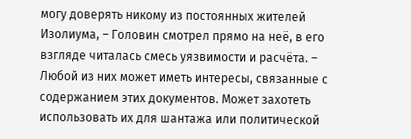могу доверять никому из постоянных жителей Изолиума, – Головин смотрел прямо на неё, в его взгляде читалась смесь уязвимости и расчёта. – Любой из них может иметь интересы, связанные с содержанием этих документов. Может захотеть использовать их для шантажа или политической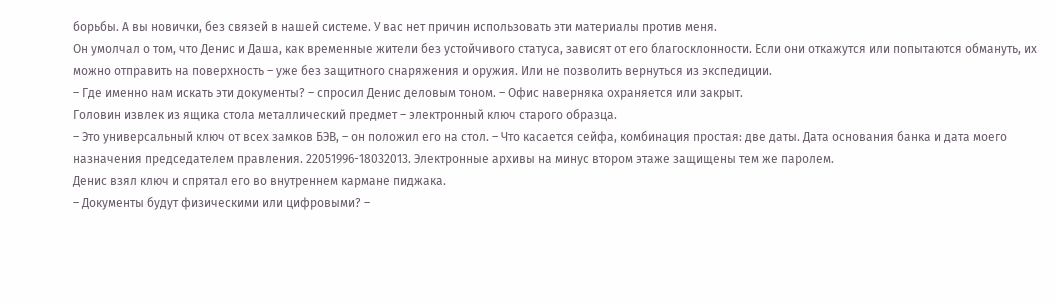борьбы. А вы новички, без связей в нашей системе. У вас нет причин использовать эти материалы против меня.
Он умолчал о том, что Денис и Даша, как временные жители без устойчивого статуса, зависят от его благосклонности. Если они откажутся или попытаются обмануть, их можно отправить на поверхность – уже без защитного снаряжения и оружия. Или не позволить вернуться из экспедиции.
– Где именно нам искать эти документы? – спросил Денис деловым тоном. – Офис наверняка охраняется или закрыт.
Головин извлек из ящика стола металлический предмет – электронный ключ старого образца.
– Это универсальный ключ от всех замков БЭВ, – он положил его на стол. – Что касается сейфа, комбинация простая: две даты. Дата основания банка и дата моего назначения председателем правления. 22051996-18032013. Электронные архивы на минус втором этаже защищены тем же паролем.
Денис взял ключ и спрятал его во внутреннем кармане пиджака.
– Документы будут физическими или цифровыми? –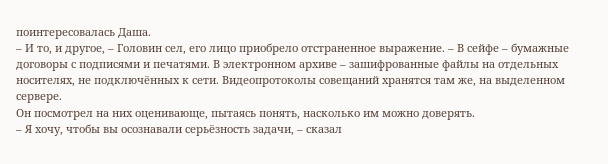поинтересовалась Даша.
– И то, и другое, – Головин сел, его лицо приобрело отстраненное выражение. – В сейфе – бумажные договоры с подписями и печатями. В электронном архиве – зашифрованные файлы на отдельных носителях, не подключённых к сети. Видеопротоколы совещаний хранятся там же, на выделенном сервере.
Он посмотрел на них оценивающе, пытаясь понять, насколько им можно доверять.
– Я хочу, чтобы вы осознавали серьёзность задачи, – сказал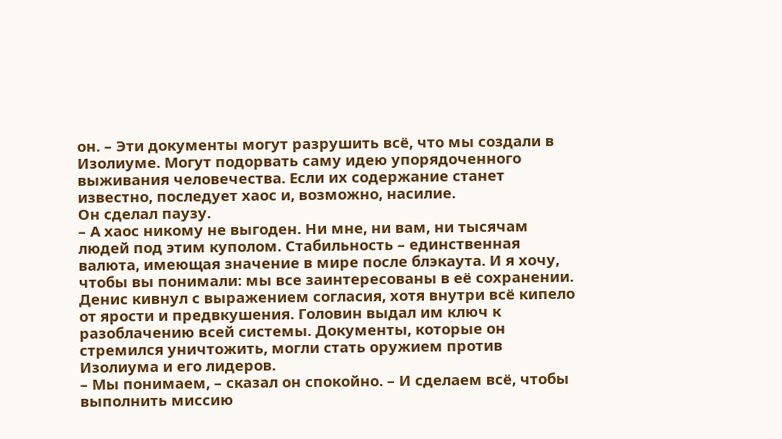он. – Эти документы могут разрушить всё, что мы создали в Изолиуме. Могут подорвать саму идею упорядоченного выживания человечества. Если их содержание станет известно, последует хаос и, возможно, насилие.
Он сделал паузу.
– А хаос никому не выгоден. Ни мне, ни вам, ни тысячам людей под этим куполом. Стабильность – единственная валюта, имеющая значение в мире после блэкаута. И я хочу, чтобы вы понимали: мы все заинтересованы в её сохранении.
Денис кивнул с выражением согласия, хотя внутри всё кипело от ярости и предвкушения. Головин выдал им ключ к разоблачению всей системы. Документы, которые он стремился уничтожить, могли стать оружием против Изолиума и его лидеров.
– Мы понимаем, – сказал он спокойно. – И сделаем всё, чтобы выполнить миссию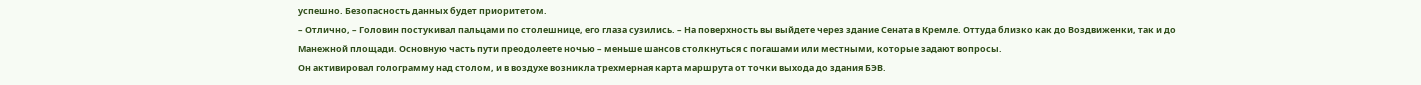успешно. Безопасность данных будет приоритетом.
– Отлично, – Головин постукивал пальцами по столешнице, его глаза сузились. – На поверхность вы выйдете через здание Сената в Кремле. Оттуда близко как до Воздвиженки, так и до Манежной площади. Основную часть пути преодолеете ночью – меньше шансов столкнуться с погашами или местными, которые задают вопросы.
Он активировал голограмму над столом, и в воздухе возникла трехмерная карта маршрута от точки выхода до здания БЭВ.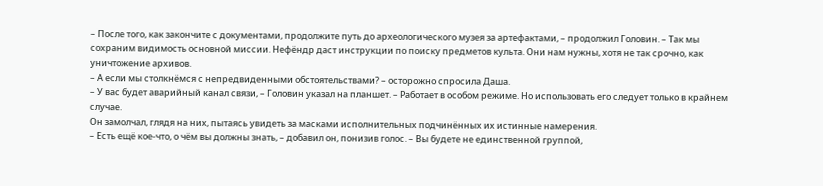– После того, как закончите с документами, продолжите путь до археологического музея за артефактами, – продолжил Головин. – Так мы сохраним видимость основной миссии. Нефёндр даст инструкции по поиску предметов культа. Они нам нужны, хотя не так срочно, как уничтожение архивов.
– А если мы столкнёмся с непредвиденными обстоятельствами? – осторожно спросила Даша.
– У вас будет аварийный канал связи, – Головин указал на планшет. – Работает в особом режиме. Но использовать его следует только в крайнем случае.
Он замолчал, глядя на них, пытаясь увидеть за масками исполнительных подчинённых их истинные намерения.
– Есть ещё кое-что, о чём вы должны знать, – добавил он, понизив голос. – Вы будете не единственной группой,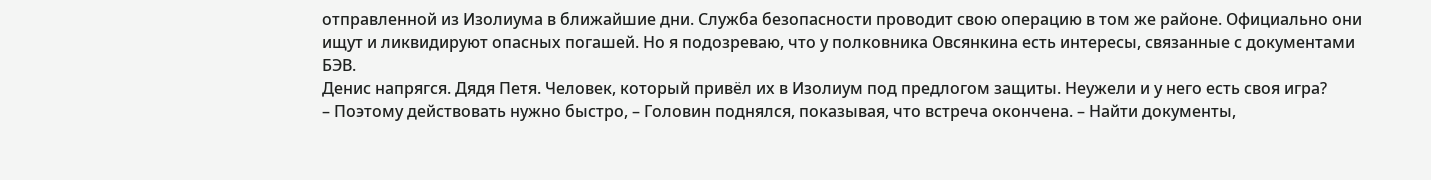отправленной из Изолиума в ближайшие дни. Служба безопасности проводит свою операцию в том же районе. Официально они ищут и ликвидируют опасных погашей. Но я подозреваю, что у полковника Овсянкина есть интересы, связанные с документами БЭВ.
Денис напрягся. Дядя Петя. Человек, который привёл их в Изолиум под предлогом защиты. Неужели и у него есть своя игра?
– Поэтому действовать нужно быстро, – Головин поднялся, показывая, что встреча окончена. – Найти документы,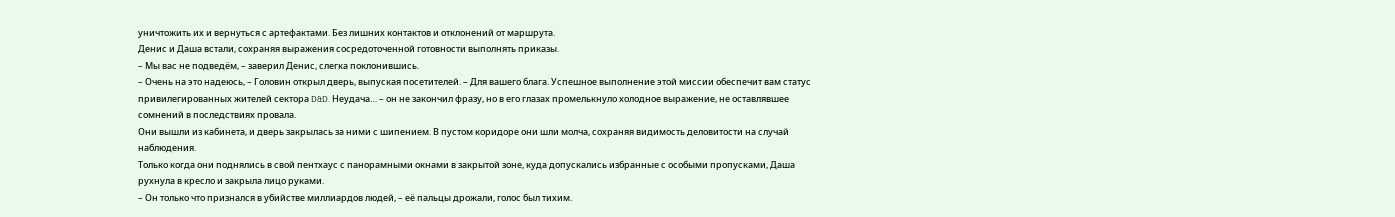уничтожить их и вернуться с артефактами. Без лишних контактов и отклонений от маршрута.
Денис и Даша встали, сохраняя выражения сосредоточенной готовности выполнять приказы.
– Мы вас не подведём, – заверил Денис, слегка поклонившись.
– Очень на это надеюсь, – Головин открыл дверь, выпуская посетителей. – Для вашего блага. Успешное выполнение этой миссии обеспечит вам статус привилегированных жителей сектора D&D. Неудача… – он не закончил фразу, но в его глазах промелькнуло холодное выражение, не оставлявшее сомнений в последствиях провала.
Они вышли из кабинета, и дверь закрылась за ними с шипением. В пустом коридоре они шли молча, сохраняя видимость деловитости на случай наблюдения.
Только когда они поднялись в свой пентхаус с панорамными окнами в закрытой зоне, куда допускались избранные с особыми пропусками, Даша рухнула в кресло и закрыла лицо руками.
– Он только что признался в убийстве миллиардов людей, – её пальцы дрожали, голос был тихим.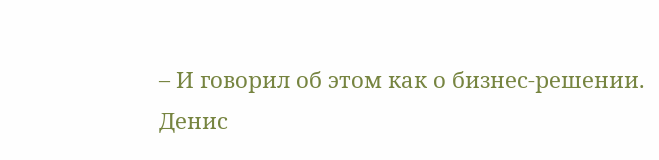– И говорил об этом как о бизнес-решении.
Денис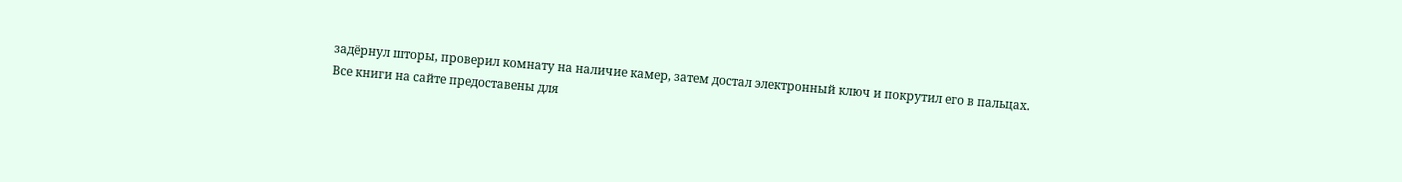задёрнул шторы, проверил комнату на наличие камер, затем достал электронный ключ и покрутил его в пальцах.
Все книги на сайте предоставены для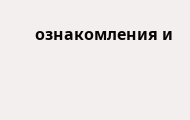ознакомления и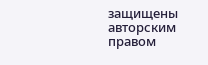защищены авторским правом